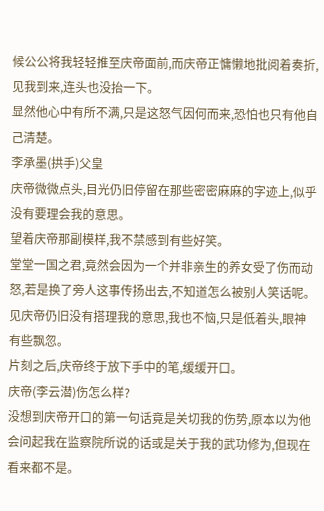候公公将我轻轻推至庆帝面前,而庆帝正慵懒地批阅着奏折,见我到来,连头也没抬一下。
显然他心中有所不满,只是这怒气因何而来,恐怕也只有他自己清楚。
李承墨(拱手)父皇
庆帝微微点头,目光仍旧停留在那些密密麻麻的字迹上,似乎没有要理会我的意思。
望着庆帝那副模样,我不禁感到有些好笑。
堂堂一国之君,竟然会因为一个并非亲生的养女受了伤而动怒,若是换了旁人这事传扬出去,不知道怎么被别人笑话呢。
见庆帝仍旧没有搭理我的意思,我也不恼,只是低着头,眼神有些飘忽。
片刻之后,庆帝终于放下手中的笔,缓缓开口。
庆帝(李云潜)伤怎么样?
没想到庆帝开口的第一句话竟是关切我的伤势,原本以为他会问起我在监察院所说的话或是关于我的武功修为,但现在看来都不是。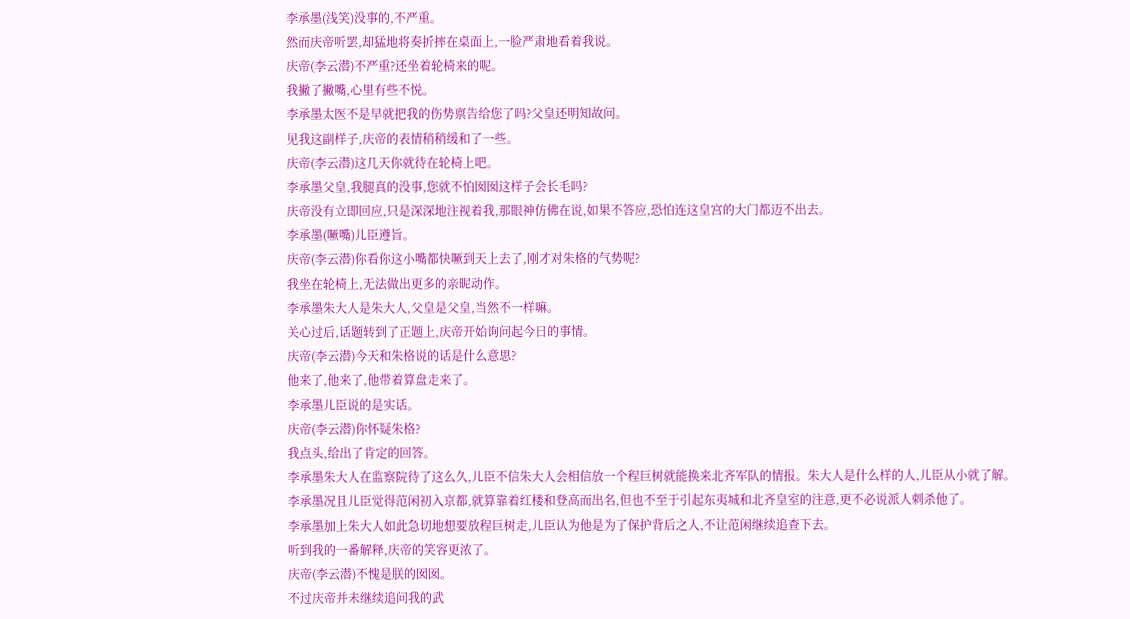李承墨(浅笑)没事的,不严重。
然而庆帝听罢,却猛地将奏折摔在桌面上,一脸严肃地看着我说。
庆帝(李云潜)不严重?还坐着轮椅来的呢。
我撇了撇嘴,心里有些不悦。
李承墨太医不是早就把我的伤势禀告给您了吗?父皇还明知故问。
见我这副样子,庆帝的表情稍稍缓和了一些。
庆帝(李云潜)这几天你就待在轮椅上吧。
李承墨父皇,我腿真的没事,您就不怕囡囡这样子会长毛吗?
庆帝没有立即回应,只是深深地注视着我,那眼神仿佛在说,如果不答应,恐怕连这皇宫的大门都迈不出去。
李承墨(噘嘴)儿臣遵旨。
庆帝(李云潜)你看你这小嘴都快噘到天上去了,刚才对朱格的气势呢?
我坐在轮椅上,无法做出更多的亲昵动作。
李承墨朱大人是朱大人,父皇是父皇,当然不一样嘛。
关心过后,话题转到了正题上,庆帝开始询问起今日的事情。
庆帝(李云潜)今天和朱格说的话是什么意思?
他来了,他来了,他带着算盘走来了。
李承墨儿臣说的是实话。
庆帝(李云潜)你怀疑朱格?
我点头,给出了肯定的回答。
李承墨朱大人在监察院待了这么久,儿臣不信朱大人会相信放一个程巨树就能换来北齐军队的情报。朱大人是什么样的人,儿臣从小就了解。
李承墨况且儿臣觉得范闲初入京都,就算靠着红楼和登高而出名,但也不至于引起东夷城和北齐皇室的注意,更不必说派人刺杀他了。
李承墨加上朱大人如此急切地想要放程巨树走,儿臣认为他是为了保护背后之人,不让范闲继续追查下去。
听到我的一番解释,庆帝的笑容更浓了。
庆帝(李云潜)不愧是朕的囡囡。
不过庆帝并未继续追问我的武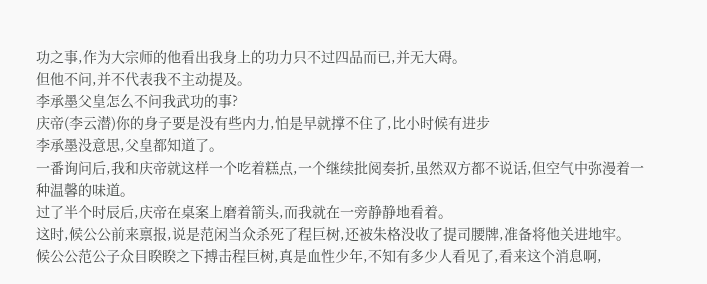功之事,作为大宗师的他看出我身上的功力只不过四品而已,并无大碍。
但他不问,并不代表我不主动提及。
李承墨父皇怎么不问我武功的事?
庆帝(李云潜)你的身子要是没有些内力,怕是早就撑不住了,比小时候有进步
李承墨没意思,父皇都知道了。
一番询问后,我和庆帝就这样一个吃着糕点,一个继续批阅奏折,虽然双方都不说话,但空气中弥漫着一种温馨的味道。
过了半个时辰后,庆帝在桌案上磨着箭头,而我就在一旁静静地看着。
这时,候公公前来禀报,说是范闲当众杀死了程巨树,还被朱格没收了提司腰牌,准备将他关进地牢。
候公公范公子众目睽睽之下搏击程巨树,真是血性少年,不知有多少人看见了,看来这个消息啊,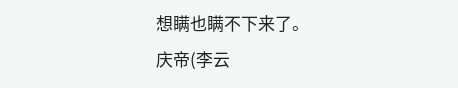想瞒也瞒不下来了。
庆帝(李云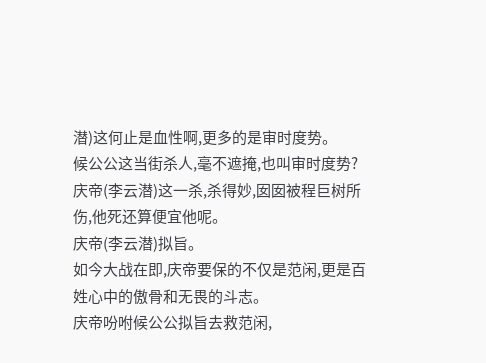潜)这何止是血性啊,更多的是审时度势。
候公公这当街杀人,毫不遮掩,也叫审时度势?
庆帝(李云潜)这一杀,杀得妙,囡囡被程巨树所伤,他死还算便宜他呢。
庆帝(李云潜)拟旨。
如今大战在即,庆帝要保的不仅是范闲,更是百姓心中的傲骨和无畏的斗志。
庆帝吩咐候公公拟旨去救范闲,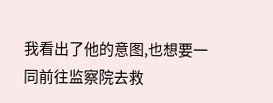我看出了他的意图,也想要一同前往监察院去救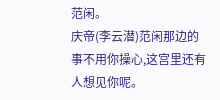范闲。
庆帝(李云潜)范闲那边的事不用你操心,这宫里还有人想见你呢。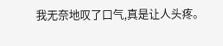我无奈地叹了口气,真是让人头疼。